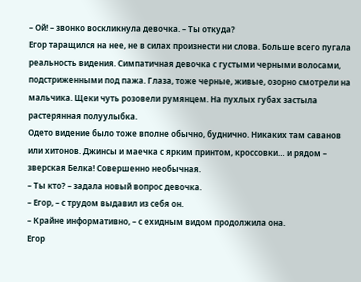– Ой! – звонко воскликнула девочка. – Ты откуда?
Егор таращился на нее, не в силах произнести ни слова. Больше всего пугала реальность видения. Симпатичная девочка с густыми черными волосами, подстриженными под пажа. Глаза, тоже черные, живые, озорно смотрели на мальчика. Щеки чуть розовели румянцем. На пухлых губах застыла растерянная полуулыбка.
Одето видение было тоже вполне обычно, буднично. Никаких там саванов или хитонов. Джинсы и маечка с ярким принтом, кроссовки… и рядом – зверская Белка! Совершенно необычная.
– Ты кто? – задала новый вопрос девочка.
– Егор, – с трудом выдавил из себя он.
– Крайне информативно, – с ехидным видом продолжила она.
Егор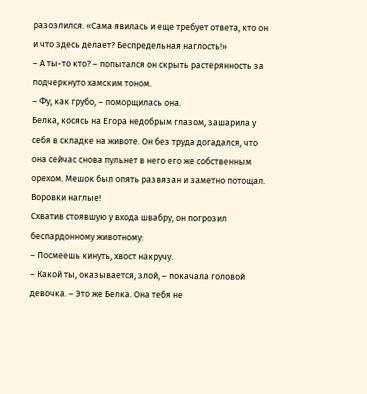разозлился. «Сама явилась и еще требует ответа, кто он и что здесь делает? Беспредельная наглость!»
– А ты-то кто? – попытался он скрыть растерянность за подчеркнуто хамским тоном.
– Фу, как грубо, – поморщилась она.
Белка, косясь на Егора недобрым глазом, зашарила у себя в складке на животе. Он без труда догадался, что она сейчас снова пульнет в него его же собственным орехом. Мешок был опять развязан и заметно потощал. Воровки наглые!
Схватив стоявшую у входа швабру, он погрозил беспардонному животному:
– Посмеешь кинуть, хвост накручу.
– Какой ты, оказывается, злой, – покачала головой девочка. – Это же Белка. Она тебя не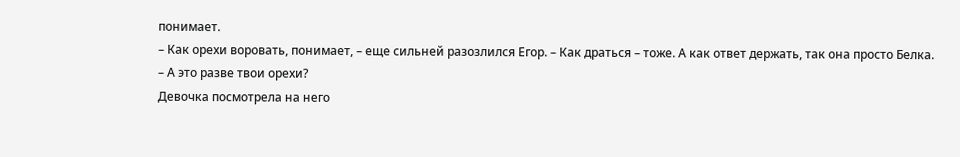понимает.
– Как орехи воровать, понимает, – еще сильней разозлился Егор. – Как драться – тоже. А как ответ держать, так она просто Белка.
– А это разве твои орехи?
Девочка посмотрела на него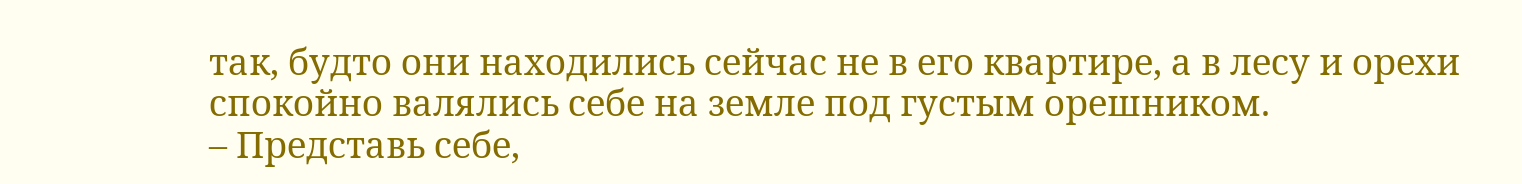так, будто они находились сейчас не в его квартире, а в лесу и орехи спокойно валялись себе на земле под густым орешником.
– Представь себе,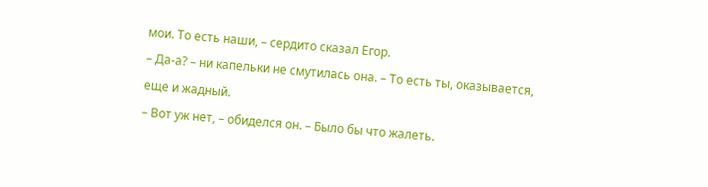мои. То есть наши, – сердито сказал Егор.
– Да-а? – ни капельки не смутилась она. – То есть ты, оказывается, еще и жадный.
– Вот уж нет, – обиделся он. – Было бы что жалеть.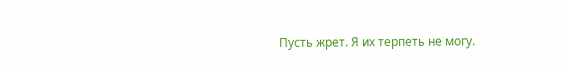Пусть жрет. Я их терпеть не могу.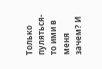Только пуляться-то ими в меня зачем? И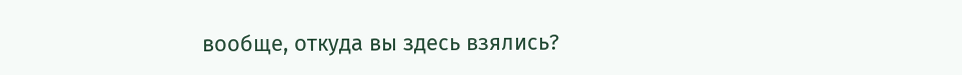вообще, откуда вы здесь взялись?